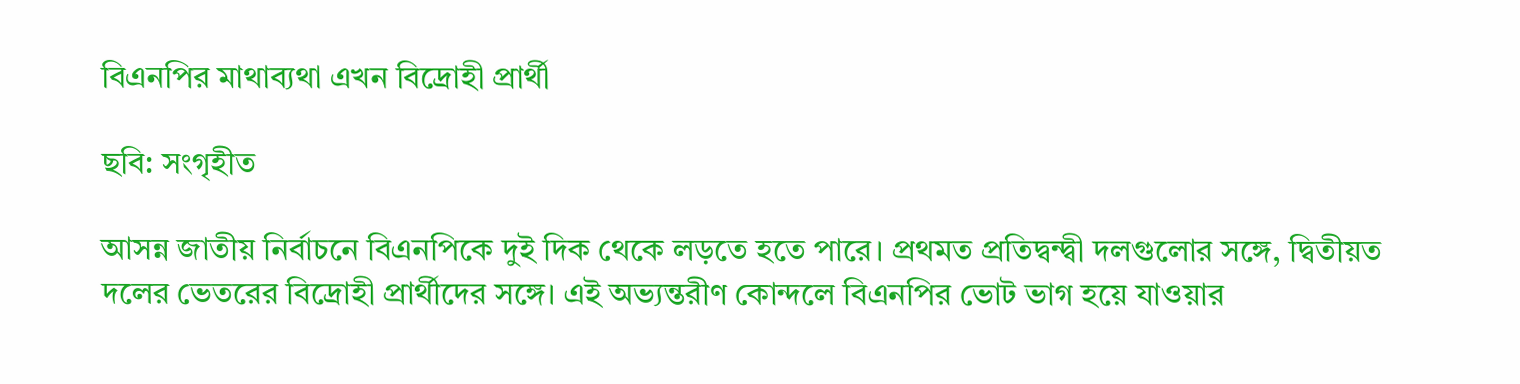বিএনপির মাথাব্যথা এখন বিদ্রোহী প্রার্থী

ছবি: সংগৃহীত

আসন্ন জাতীয় নির্বাচনে বিএনপিকে দুই দিক থেকে লড়তে হতে পারে। প্রথমত প্রতিদ্বন্দ্বী দলগুলোর সঙ্গে, দ্বিতীয়ত দলের ভেতরের বিদ্রোহী প্রার্থীদের সঙ্গে। এই অভ্যন্তরীণ কোন্দলে বিএনপির ভোট ভাগ হয়ে যাওয়ার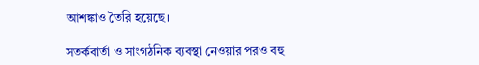আশঙ্কাও তৈরি হয়েছে।

সতর্কবার্তা ও সাংগঠনিক ব্যবস্থা নেওয়ার পরও বহু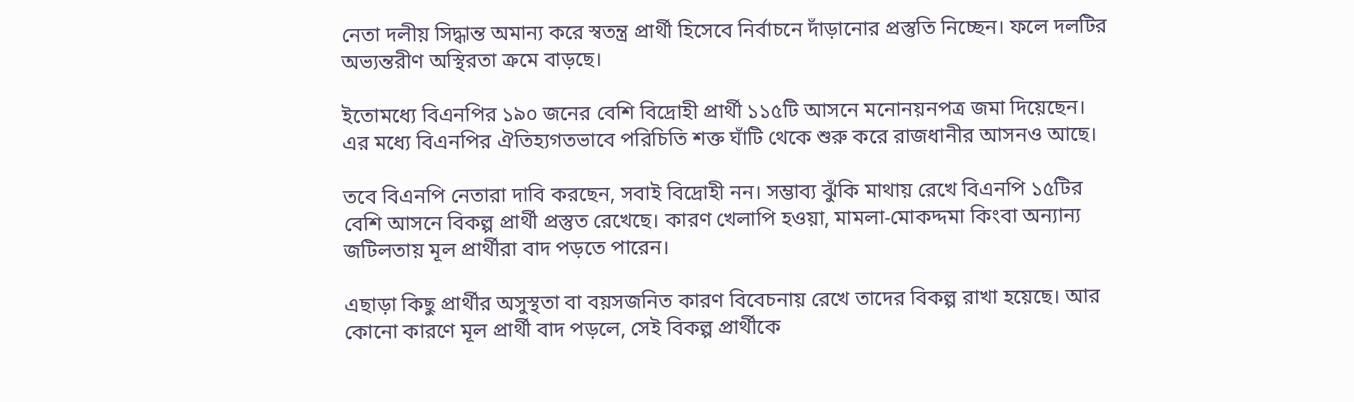নেতা দলীয় সিদ্ধান্ত অমান্য করে স্বতন্ত্র প্রার্থী হিসেবে নির্বাচনে দাঁড়ানোর প্রস্তুতি নিচ্ছেন। ফলে দলটির অভ্যন্তরীণ অস্থিরতা ক্রমে বাড়ছে।

ইতোমধ্যে বিএনপির ১৯০ জনের বেশি বিদ্রোহী প্রার্থী ১১৫টি আসনে মনোনয়নপত্র জমা দিয়েছেন। এর মধ্যে বিএনপির ঐতিহ্যগতভাবে পরিচিতি শক্ত ঘাঁটি থেকে শুরু করে রাজধানীর আসনও আছে।

তবে বিএনপি নেতারা দাবি করছেন, সবাই বিদ্রোহী নন। সম্ভাব্য ঝুঁকি মাথায় রেখে বিএনপি ১৫টির বেশি আসনে বিকল্প প্রার্থী প্রস্তুত রেখেছে। কারণ খেলাপি হওয়া, মামলা-মোকদ্দমা কিংবা অন্যান্য জটিলতায় মূল প্রার্থীরা বাদ পড়তে পারেন।

এছাড়া কিছু প্রার্থীর অসুস্থতা বা বয়সজনিত কারণ বিবেচনায় রেখে তাদের বিকল্প রাখা হয়েছে। আর কোনো কারণে মূল প্রার্থী বাদ পড়লে, সেই বিকল্প প্রার্থীকে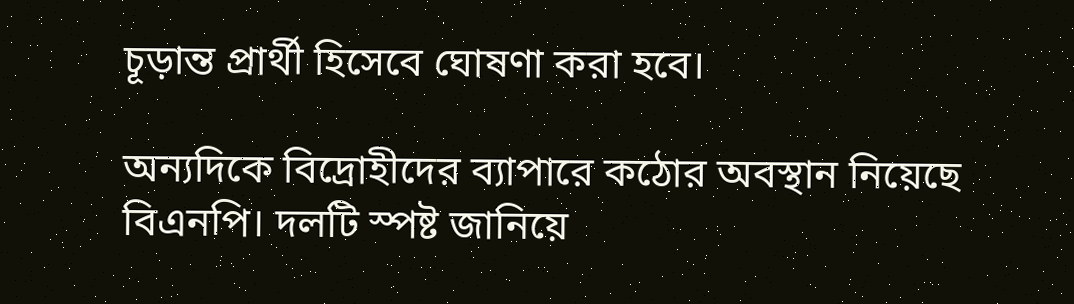চূড়ান্ত প্রার্থী হিসেবে ঘোষণা করা হবে।

অন্যদিকে বিদ্রোহীদের ব্যাপারে কঠোর অবস্থান নিয়েছে বিএনপি। দলটি স্পষ্ট জানিয়ে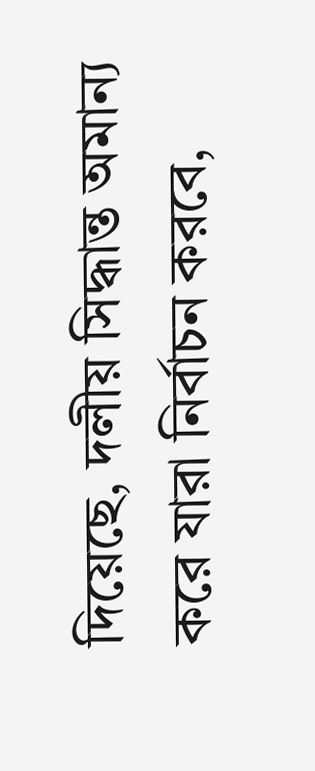দিয়েছে, দলীয় সিদ্ধান্ত অমান্য করে যারা নির্বাচন করবে,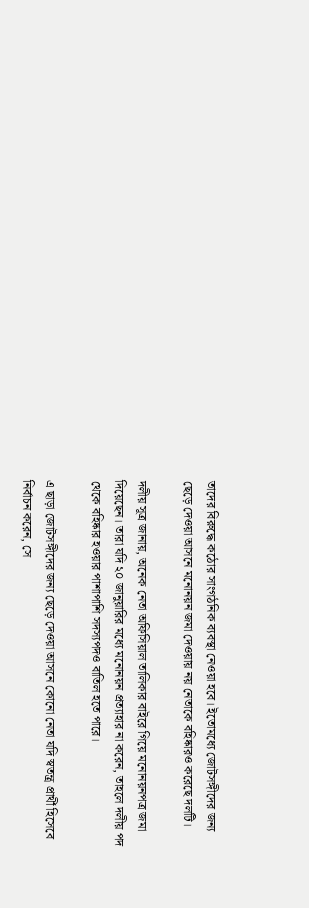তাদের বিরুদ্ধে কঠোর সাংগঠনিক ব্যবস্থা নেওয়া হবে। ইতোমধ্যে জোটসঙ্গীদের জন্য ছেড়ে দেওয়া আসনে মনোনয়ন জমা দেওয়ায় নয় নেতাকে বহিষ্কারও করেছে দলটি।

দলীয় সূত্র জানায়, অনেক নেতা অফিসিয়াল তালিকার বাইরে গিয়ে মনোনয়নপত্র জমা দিয়েছেন। তারা যদি ২০ জানুয়ারির মধ্যে মনোনয়ন প্রত্যাহার না করেন, তাহলে দলীয় পদ থেকে বহিষ্কার হওয়ার পাশাপাশি সদস্যপদও বাতিল হতে পারে।

এ ছাড়া জোটসঙ্গীদের জন্য ছেড়ে দেওয়া আসনে কোনো নেতা যদি স্বতন্ত্র প্রার্থী হিসেবে নির্বাচন করেন, সে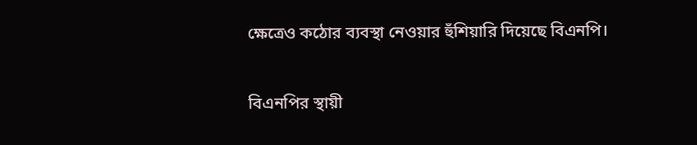ক্ষেত্রেও কঠোর ব্যবস্থা নেওয়ার হুঁশিয়ারি দিয়েছে বিএনপি।

বিএনপির স্থায়ী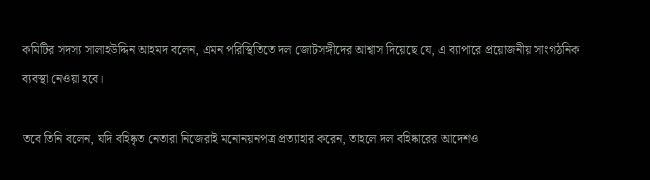কমিটির সদস্য সালাহউদ্দিন আহমদ বলেন, এমন পরিস্থিতিতে দল জোটসঙ্গীদের আশ্বাস দিয়েছে যে, এ ব্যাপারে প্রয়োজনীয় সাংগঠনিক ব্যবস্থা নেওয়া হবে।

তবে তিনি বলেন, যদি বহিষ্কৃত নেতারা নিজেরাই মনোনয়নপত্র প্রত্যাহার করেন, তাহলে দল বহিষ্কারের আদেশও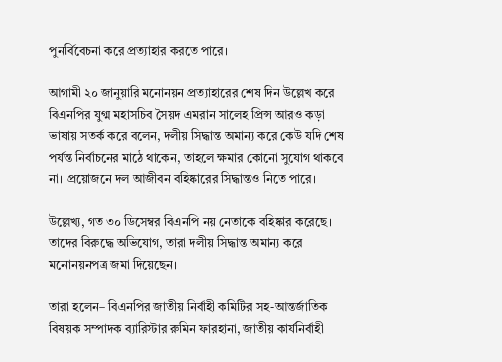পুনর্বিবেচনা করে প্রত্যাহার করতে পারে।

আগামী ২০ জানুয়ারি মনোনয়ন প্রত্যাহারের শেষ দিন উল্লেখ করে বিএনপির যুগ্ম মহাসচিব সৈয়দ এমরান সালেহ প্রিন্স আরও কড়া ভাষায় সতর্ক করে বলেন, দলীয় সিদ্ধান্ত অমান্য করে কেউ যদি শেষ পর্যন্ত নির্বাচনের মাঠে থাকেন, তাহলে ক্ষমার কোনো সুযোগ থাকবে না। প্রয়োজনে দল আজীবন বহিষ্কারের সিদ্ধান্তও নিতে পারে।

উল্লেখ্য, গত ৩০ ডিসেম্বর বিএনপি নয় নেতাকে বহিষ্কার করেছে। তাদের বিরুদ্ধে অভিযোগ, তারা দলীয় সিদ্ধান্ত অমান্য করে মনোনয়নপত্র জমা দিয়েছেন।

তারা হলেন– বিএনপির জাতীয় নির্বাহী কমিটির সহ-আন্তর্জাতিক বিষয়ক সম্পাদক ব্যারিস্টার রুমিন ফারহানা, জাতীয় কার্যনির্বাহী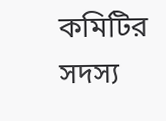কমিটির সদস্য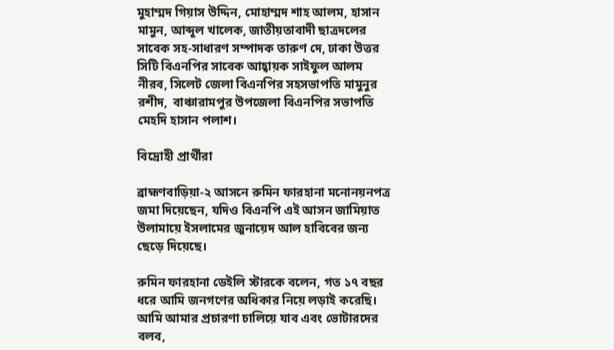মুহাম্মদ গিয়াস উদ্দিন, মোহাম্মদ শাহ আলম, হাসান মামুন, আব্দুল খালেক, জাতীয়তাবাদী ছাত্রদলের সাবেক সহ-সাধারণ সম্পাদক তারুণ দে, ঢাকা উত্তর সিটি বিএনপির সাবেক আহ্বায়ক সাইফুল আলম নীরব, সিলেট জেলা বিএনপির সহসভাপতি মামুনুর রশীদ,  বাঞ্চারামপুর উপজেলা বিএনপির সভাপতি মেহদি হাসান পলাশ।

বিদ্রোহী প্রার্থীরা

ব্রাহ্মণবাড়িয়া-২ আসনে রুমিন ফারহানা মনোনয়নপত্র জমা দিয়েছেন, যদিও বিএনপি এই আসন জামিয়াত উলামায়ে ইসলামের জুনায়েদ আল হাবিবের জন্য ছেড়ে দিয়েছে।

রুমিন ফারহানা ডেইলি স্টারকে বলেন, গত ১৭ বছর ধরে আমি জনগণের অধিকার নিয়ে লড়াই করেছি। আমি আমার প্রচারণা চালিয়ে যাব এবং ভোটারদের বলব,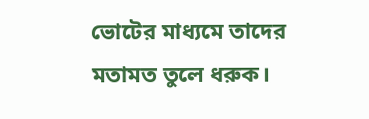ভোটের মাধ্যমে তাদের মতামত তুলে ধরুক।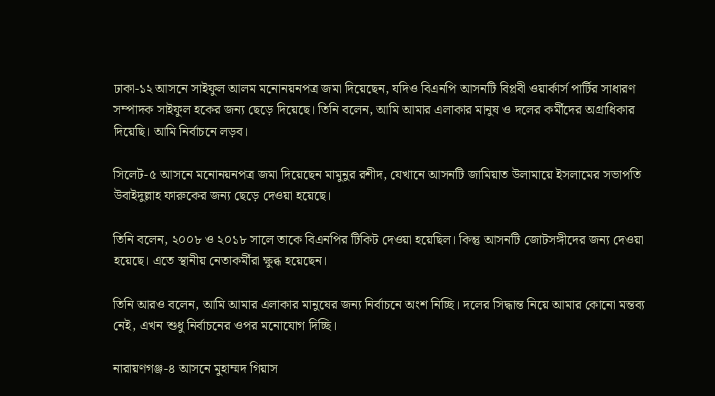ঢাকা-১২ আসনে সাইফুল আলম মনোনয়নপত্র জমা দিয়েছেন, যদিও বিএনপি আসনটি বিপ্লবী ওয়ার্কার্স পার্টির সাধারণ সম্পাদক সাইফুল হকের জন্য ছেড়ে দিয়েছে। তিনি বলেন, আমি আমার এলাকার মানুষ ও দলের কর্মীদের অগ্রাধিকার দিয়েছি। আমি নির্বাচনে লড়ব।

সিলেট-৫ আসনে মনোনয়নপত্র জমা দিয়েছেন মামুনুর রশীদ, যেখানে আসনটি জামিয়াত উলামায়ে ইসলামের সভাপতি উবাইদুল্লাহ ফারুকের জন্য ছেড়ে দেওয়া হয়েছে।

তিনি বলেন, ২০০৮ ও ২০১৮ সালে তাকে বিএনপির টিকিট দেওয়া হয়েছিল। কিন্তু আসনটি জোটসঙ্গীদের জন্য দেওয়া হয়েছে। এতে স্থানীয় নেতাকর্মীরা ক্ষুব্ধ হয়েছেন।

তিনি আরও বলেন, আমি আমার এলাকার মানুষের জন্য নির্বাচনে অংশ নিচ্ছি। দলের সিদ্ধান্ত নিয়ে আমার কোনো মন্তব্য নেই, এখন শুধু নির্বাচনের ওপর মনোযোগ দিচ্ছি।

নারায়ণগঞ্জ-৪ আসনে মুহাম্মদ গিয়াস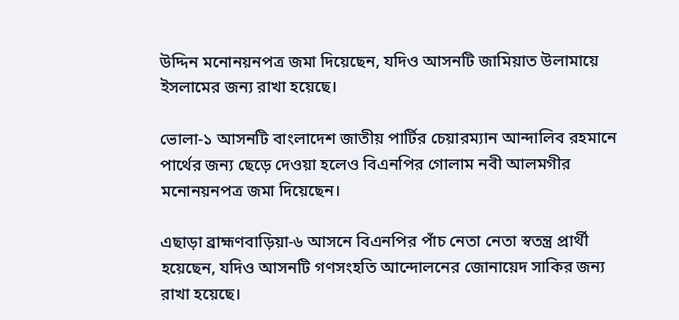উদ্দিন মনোনয়নপত্র জমা দিয়েছেন, যদিও আসনটি জামিয়াত উলামায়ে ইসলামের জন্য রাখা হয়েছে।

ভোলা-১ আসনটি বাংলাদেশ জাতীয় পার্টির চেয়ারম্যান আন্দালিব রহমানে পার্থের জন্য ছেড়ে দেওয়া হলেও বিএনপির গোলাম নবী আলমগীর মনোনয়নপত্র জমা দিয়েছেন।

এছাড়া ব্রাহ্মণবাড়িয়া-৬ আসনে বিএনপির পাঁচ নেতা নেতা স্বতন্ত্র প্রার্থী হয়েছেন, যদিও আসনটি গণসংহতি আন্দোলনের জোনায়েদ সাকির জন্য রাখা হয়েছে।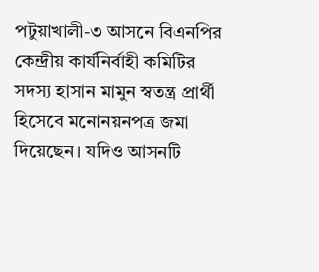পটুয়াখালী-৩ আসনে বিএনপির কেন্দ্রীয় কার্যনির্বাহী কমিটির সদস্য হাসান মামুন স্বতন্ত্র প্রার্থী হিসেবে মনোনয়নপত্র জমা দিয়েছেন। যদিও আসনটি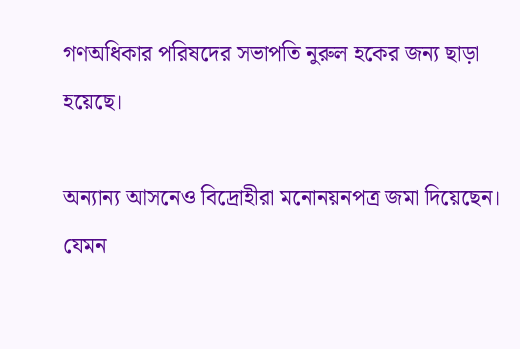গণঅধিকার পরিষদের সভাপতি নুরুল হকের জন্য ছাড়া হয়েছে।

অন্যান্য আসনেও বিদ্রোহীরা মনোনয়নপত্র জমা দিয়েছেন। যেমন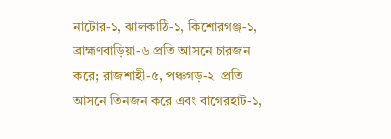নাটোর-১, ঝালকাঠি-১, কিশোরগঞ্জ-১, ব্রাহ্মণবাড়িয়া-৬ প্রতি আসনে চারজন করে; রাজশাহী-৫, পঞ্চগড়-২  প্রতি আসনে তিনজন করে এবং বাগেরহাট-১,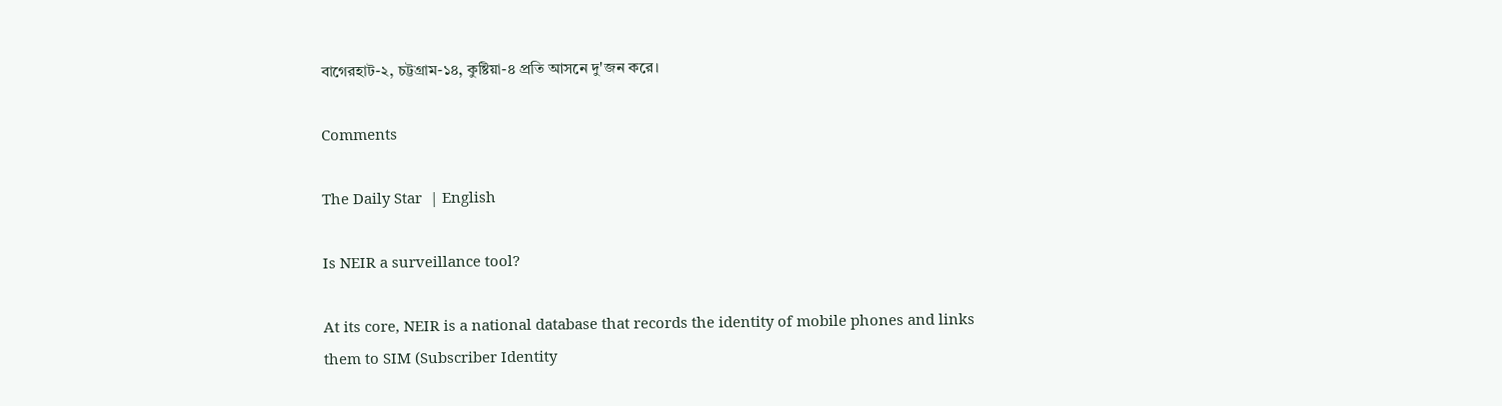বাগেরহাট-২, চট্টগ্রাম-১৪, কুষ্টিয়া-৪ প্রতি আসনে দু'জন করে।

Comments

The Daily Star  | English

Is NEIR a surveillance tool?

At its core, NEIR is a national database that records the identity of mobile phones and links them to SIM (Subscriber Identity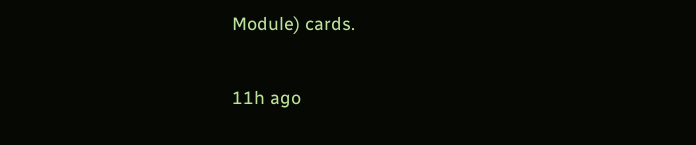Module) cards.

11h ago